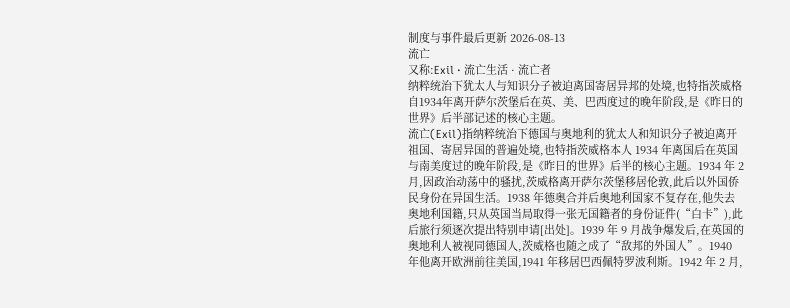制度与事件最后更新 2026-08-13
流亡
又称:Exil · 流亡生活 · 流亡者
纳粹统治下犹太人与知识分子被迫离国寄居异邦的处境,也特指茨威格自1934年离开萨尔茨堡后在英、美、巴西度过的晚年阶段,是《昨日的世界》后半部记述的核心主题。
流亡(Exil)指纳粹统治下德国与奥地利的犹太人和知识分子被迫离开祖国、寄居异国的普遍处境,也特指茨威格本人 1934 年离国后在英国与南美度过的晚年阶段,是《昨日的世界》后半的核心主题。1934 年 2 月,因政治动荡中的骚扰,茨威格离开萨尔茨堡移居伦敦,此后以外国侨民身份在异国生活。1938 年德奥合并后奥地利国家不复存在,他失去奥地利国籍,只从英国当局取得一张无国籍者的身份证件(“白卡”),此后旅行须逐次提出特别申请[出处]。1939 年 9 月战争爆发后,在英国的奥地利人被视同德国人,茨威格也随之成了“敌邦的外国人”。1940 年他离开欧洲前往美国,1941 年移居巴西佩特罗波利斯。1942 年 2 月,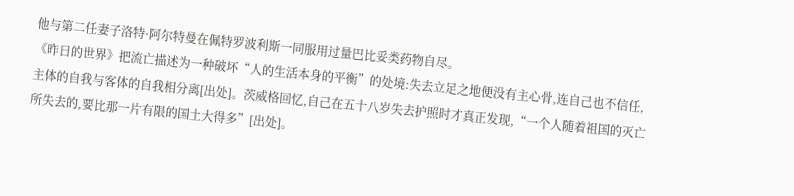他与第二任妻子洛特·阿尔特曼在佩特罗波利斯一同服用过量巴比妥类药物自尽。
《昨日的世界》把流亡描述为一种破坏“人的生活本身的平衡”的处境:失去立足之地便没有主心骨,连自己也不信任,主体的自我与客体的自我相分离[出处]。茨威格回忆,自己在五十八岁失去护照时才真正发现,“一个人随着祖国的灭亡所失去的,要比那一片有限的国土大得多”[出处]。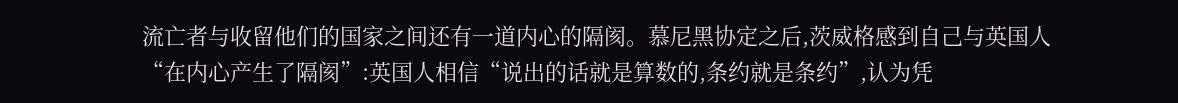流亡者与收留他们的国家之间还有一道内心的隔阂。慕尼黑协定之后,茨威格感到自己与英国人“在内心产生了隔阂”:英国人相信“说出的话就是算数的,条约就是条约”,认为凭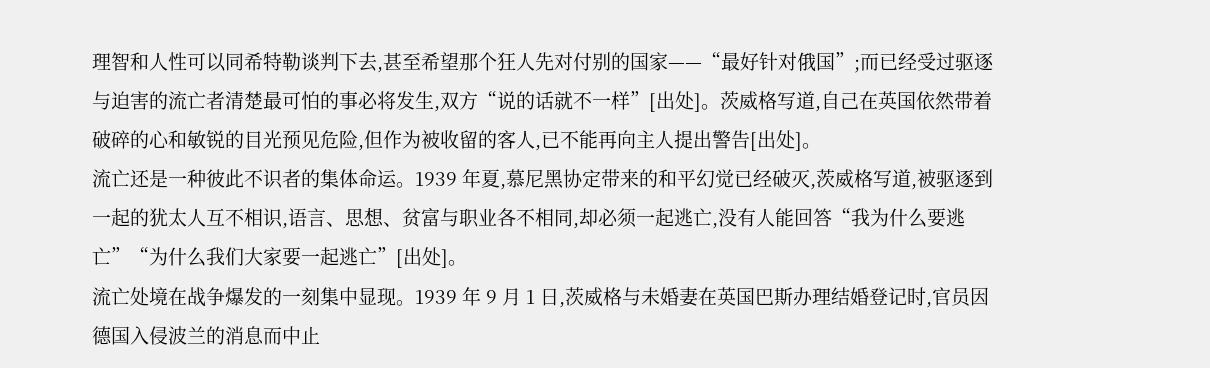理智和人性可以同希特勒谈判下去,甚至希望那个狂人先对付别的国家——“最好针对俄国”;而已经受过驱逐与迫害的流亡者清楚最可怕的事必将发生,双方“说的话就不一样”[出处]。茨威格写道,自己在英国依然带着破碎的心和敏锐的目光预见危险,但作为被收留的客人,已不能再向主人提出警告[出处]。
流亡还是一种彼此不识者的集体命运。1939 年夏,慕尼黑协定带来的和平幻觉已经破灭,茨威格写道,被驱逐到一起的犹太人互不相识,语言、思想、贫富与职业各不相同,却必须一起逃亡,没有人能回答“我为什么要逃亡”“为什么我们大家要一起逃亡”[出处]。
流亡处境在战争爆发的一刻集中显现。1939 年 9 月 1 日,茨威格与未婚妻在英国巴斯办理结婚登记时,官员因德国入侵波兰的消息而中止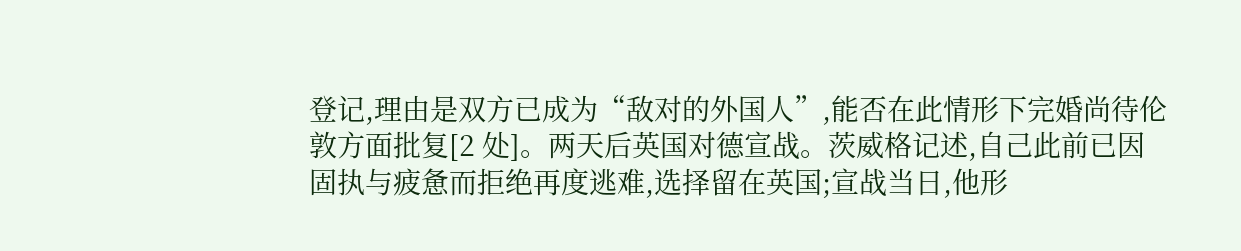登记,理由是双方已成为“敌对的外国人”,能否在此情形下完婚尚待伦敦方面批复[2 处]。两天后英国对德宣战。茨威格记述,自己此前已因固执与疲惫而拒绝再度逃难,选择留在英国;宣战当日,他形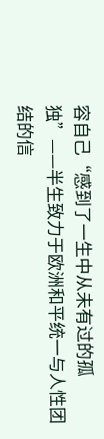容自己“感到了一生中从未有过的孤独”——半生致力于欧洲和平统一与人性团结的信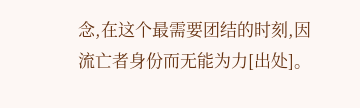念,在这个最需要团结的时刻,因流亡者身份而无能为力[出处]。